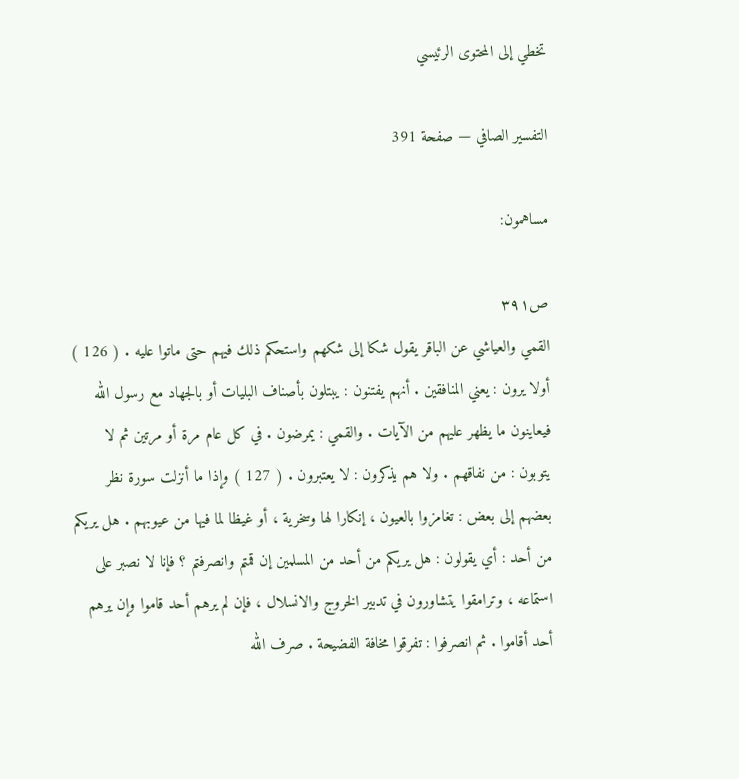تخطي إلى المحتوى الرئيسي

التفسير الصافي — صفحة 391

مساهمون:

ص٣٩١
القمي والعياشي عن الباقر يقول شكا إلى شكهم واستحكم ذلك فيهم حتى ماتوا عليه . ( 126 ) أولا يرون : يعني المنافقين . أنهم يفتنون : يبتلون بأصناف البليات أو بالجهاد مع رسول الله فيعاينون ما يظهر عليهم من الآيات . والقمي : يمرضون . في كل عام مرة أو مرتين ثم لا يتوبون : من نفاقهم . ولا هم يذكرون : لا يعتبرون . ( 127 ) وإذا ما أنزلت سورة نظر بعضهم إلى بعض : تغامزوا بالعيون ، إنكارا لها وسخرية ، أو غيظا لما فيها من عيوبهم . هل يريكم من أحد : أي يقولون : هل يريكم من أحد من المسلمين إن قمتم وانصرفتم ؟ فإنا لا نصبر على استماعه ، وترامقوا يتشاورون في تدبير الخروج والانسلال ، فإن لم يرهم أحد قاموا وإن يرهم أحد أقاموا . ثم انصرفوا : تفرقوا مخافة الفضيحة . صرف الله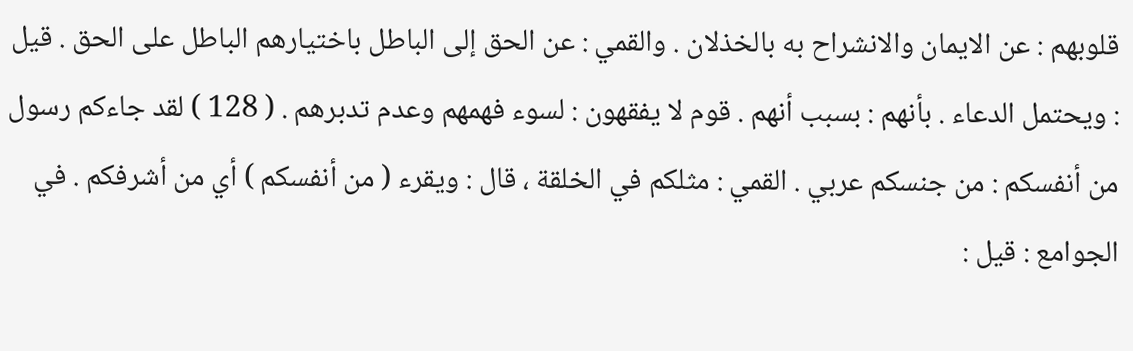قلوبهم : عن الايمان والانشراح به بالخذلان . والقمي : عن الحق إلى الباطل باختيارهم الباطل على الحق . قيل : ويحتمل الدعاء . بأنهم : بسبب أنهم . قوم لا يفقهون : لسوء فهمهم وعدم تدبرهم . ( 128 ) لقد جاءكم رسول من أنفسكم : من جنسكم عربي . القمي : مثلكم في الخلقة ، قال : ويقرء ( من أنفسكم ) أي من أشرفكم . في الجوامع : قيل :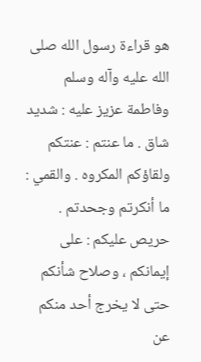هو قراءة رسول الله صلى الله عليه وآله وسلم وفاطمة عزيز عليه : شديد شاق . ما عنتم : عنتكم ولقاؤكم المكروه . والقمي : ما أنكرتم وجحدتم . حريص عليكم : على إيمانكم ، وصلاح شأنكم حتى لا يخرج أحد منكم عن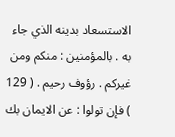الاستسعاد بدينه الذي جاء به . بالمؤمنين : منكم ومن غيركم . رؤوف رحيم . ( 129 ) فإن تولوا : عن الايمان بك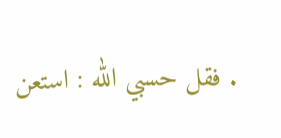. فقل حسبي الله : استعن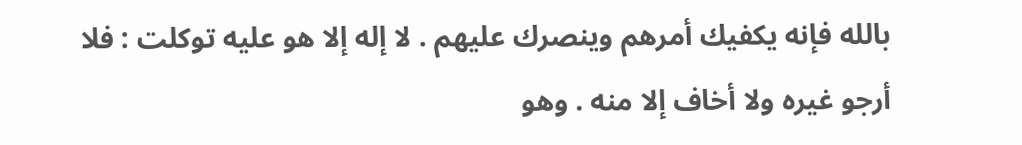بالله فإنه يكفيك أمرهم وينصرك عليهم . لا إله إلا هو عليه توكلت : فلا أرجو غيره ولا أخاف إلا منه . وهو